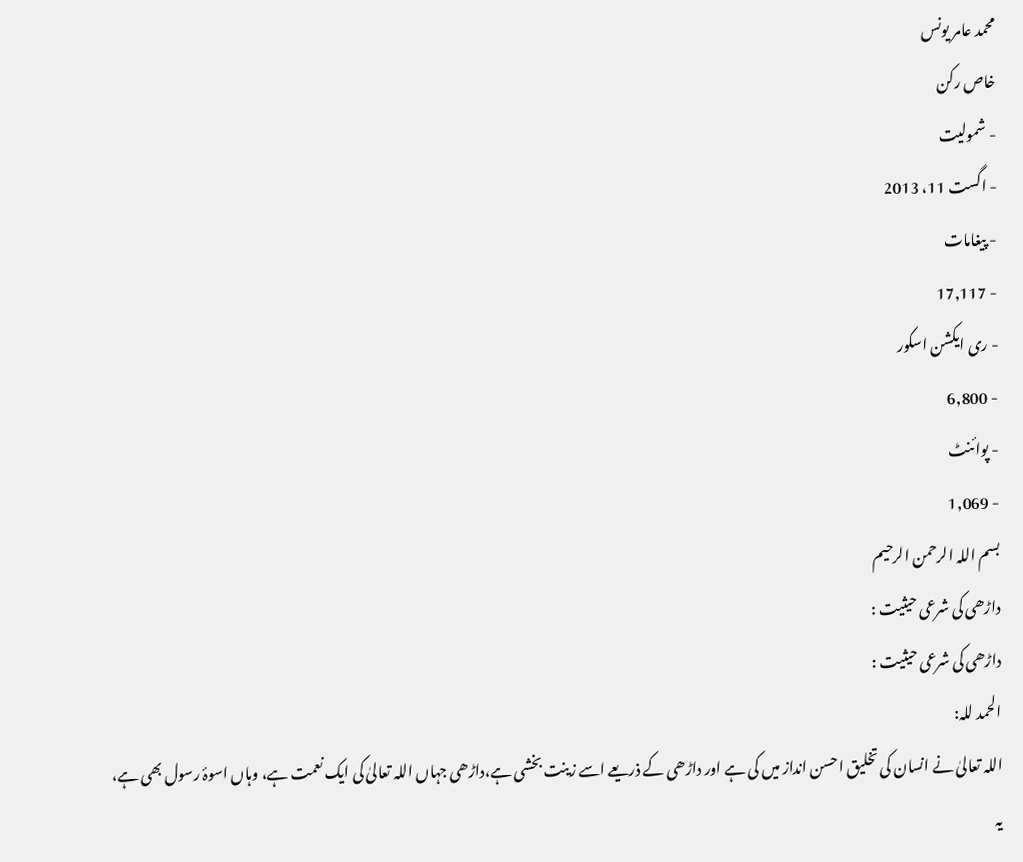محمد عامر یونس
خاص رکن
- شمولیت
- اگست 11، 2013
- پیغامات
- 17,117
- ری ایکشن اسکور
- 6,800
- پوائنٹ
- 1,069
بسم اللہ الرحمن الرحیم
داڑھی کی شرعی حیثیت :
داڑھی کی شرعی حیثیت :
الحمد للہ:
اللہ تعالیٰ نے انسان کی تخلیق احسن انداز میں کی ہے اور داڑھی کے ذریعے اسے زینت بخشی ہے،داڑھی جہاں اللہ تعالیٰ کی ایک نعمت ہے، وہاں اسوۂ رسول بھی ہے، یہ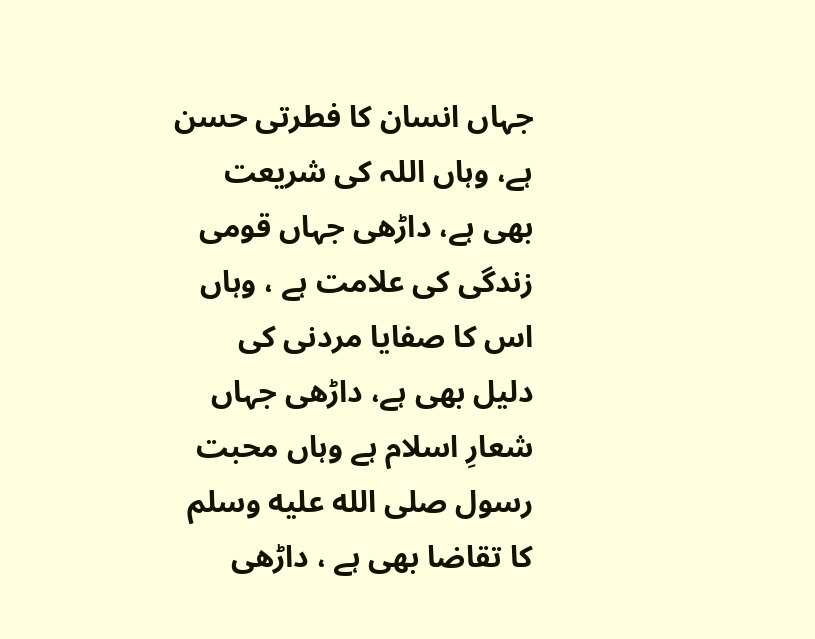جہاں انسان کا فطرتی حسن ہے، وہاں اللہ کی شریعت بھی ہے، داڑھی جہاں قومی زندگی کی علامت ہے ، وہاں اس کا صفایا مردنی کی دلیل بھی ہے، داڑھی جہاں شعارِ اسلام ہے وہاں محبت رسول صلى الله عليه وسلم کا تقاضا بھی ہے ، داڑھی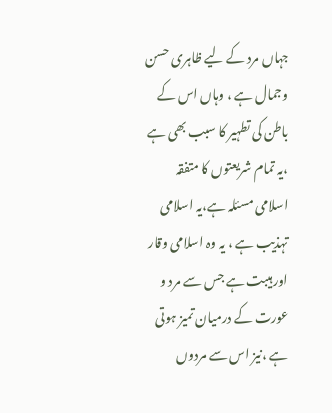جہاں مرد کے لیے ظاہری حسن وجمال ہے ، وہاں اس کے باطن کی تطہیر کا سبب بھی ہے ،یہ تمام شریعتوں کا متفقہ اسلامی مسئلہ ہے،یہ اسلامی تہذیب ہے ، یہ وہ اسلامی وقار اور ہیبت ہے جس سے مرد و عورت کے درمیان تمیز ہوتی ہے ،نیز اس سے مردوں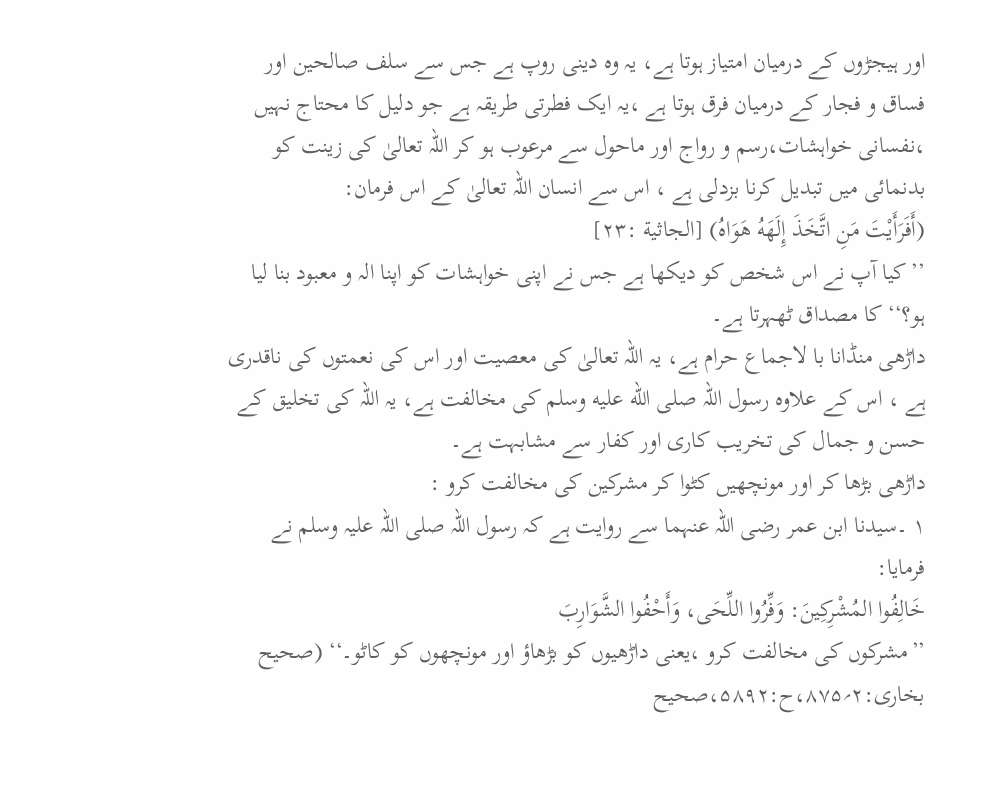اور ہیجڑوں کے درمیان امتیاز ہوتا ہے، یہ وہ دینی روپ ہے جس سے سلف صالحین اور فساق و فجار کے درمیان فرق ہوتا ہے ،یہ ایک فطرتی طریقہ ہے جو دلیل کا محتاج نہیں ،نفسانی خواہشات،رسم و رواج اور ماحول سے مرعوب ہو کر اللہ تعالیٰ کی زینت کو بدنمائی میں تبدیل کرنا بزدلی ہے ، اس سے انسان اللہ تعالیٰ کے اس فرمان:
(أَفَرَأَيْتَ مَنِ اتَّخَذَ إِلَهَهُ هَوَاهُ) [الجاثية :۲۳]
’’کیا آپ نے اس شخص کو دیکھا ہے جس نے اپنی خواہشات کو اپنا الہ و معبود بنا لیا ہو؟‘‘ کا مصداق ٹھہرتا ہے۔
داڑھی منڈانا با لاجماع حرام ہے، یہ اللہ تعالیٰ کی معصیت اور اس کی نعمتوں کی ناقدری ہے ، اس کے علاوہ رسول اللہ صلى الله عليه وسلم کی مخالفت ہے، یہ اللہ کی تخلیق کے حسن و جمال کی تخریب کاری اور کفار سے مشابہت ہے۔
داڑھی بڑھا کر اور مونچھیں کٹوا کر مشرکین کی مخالفت کرو :
۱ ۔سیدنا ابن عمر رضی اللہ عنہما سے روایت ہے کہ رسول اللہ صلی اللہ علیہ وسلم نے فرمایا:
خَالِفُوا المُشْرِكِينَ: وَفِّرُوا اللِّحَى، وَأَحْفُوا الشَّوَارِبَ
’’مشرکوں کی مخالفت کرو ،یعنی داڑھیوں کو بڑھاؤ اور مونچھوں کو کاٹو۔‘‘ (صحیح بخاری:۲؍۸۷۵،ح:۵۸۹۲،صحیح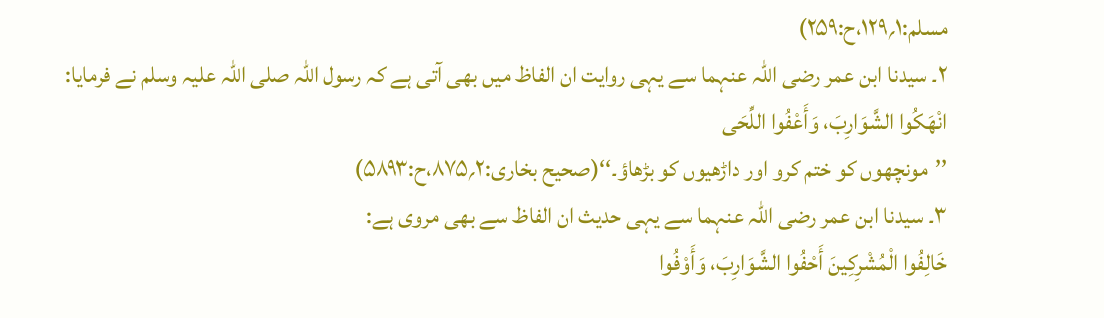مسلم:۱؍۱۲۹،ح:۲۵۹)
۲۔ سیدنا ابن عمر رضی اللہ عنہما سے یہی روایت ان الفاظ میں بھی آتی ہے کہ رسول اللہ صلی اللہ علیہ وسلم نے فرمایا:
انْهَكُوا الشَّوَارِبَ، وَأَعْفُوا اللِّحَى
’’مونچھوں کو ختم کرو اور داڑھیوں کو بڑھاؤ۔‘‘(صحیح بخاری:۲؍۸۷۵،ح:۵۸۹۳)
۳۔ سیدنا ابن عمر رضی اللہ عنہما سے یہی حدیث ان الفاظ سے بھی مروی ہے:
خَالِفُوا الْمُشْرِكِينَ أَحْفُوا الشَّوَارِبَ، وَأَوْفُوا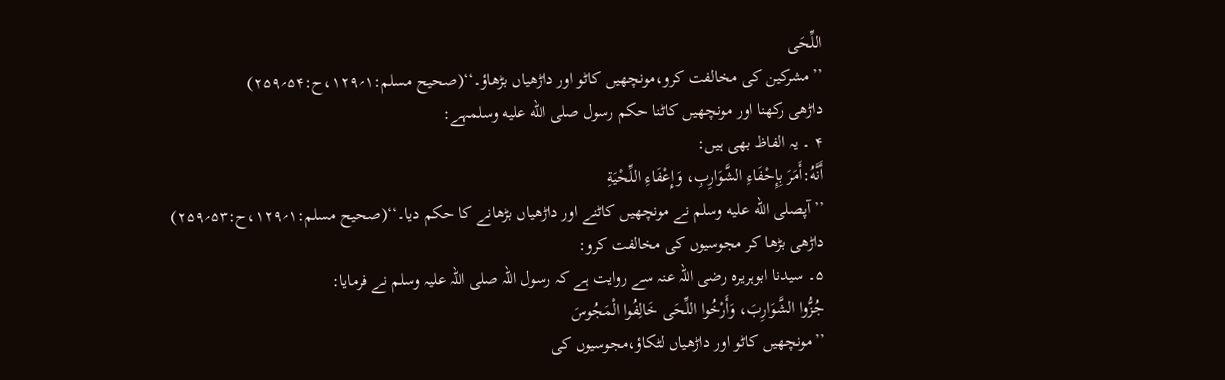اللِّحَى
’’مشرکین کی مخالفت کرو،مونچھیں کاٹو اور داڑھیاں بڑھاؤ۔‘‘(صحیح مسلم:۱؍۱۲۹،ح:۵۴؍۲۵۹)
داڑھی رکھنا اور مونچھیں کاٹنا حکم رسول صلى الله عليه وسلمہے:
۴ ۔ یہ الفاظ بھی ہیں:
أَنَّهُ:أَمَرَ بِإِحْفَاءِ الشَّوَارِبِ، وَإِعْفَاءِ اللِّحْيَةِ
’’آپصلى الله عليه وسلم نے مونچھیں کاٹنے اور داڑھیاں بڑھانے کا حکم دیا۔‘‘(صحیح مسلم:۱؍۱۲۹،ح:۵۳؍۲۵۹)
داڑھی بڑھا کر مجوسیوں کی مخالفت کرو:
۵۔ سیدنا ابوہریرہ رضی اللہ عنہ سے روایت ہے کہ رسول اللہ صلی اللہ علیہ وسلم نے فرمایا:
جُزُّوا الشَّوَارِبَ، وَأَرْخُوا اللِّحَى خَالِفُوا الْمَجُوسَ
’’مونچھیں کاٹو اور داڑھیاں لٹکاؤ،مجوسیوں کی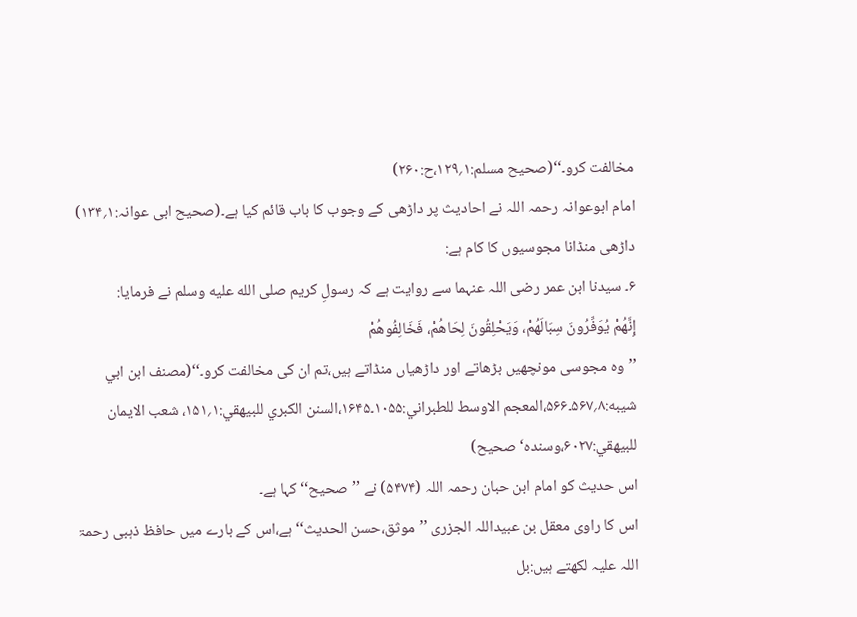مخالفت کرو۔‘‘(صحیح مسلم:۱؍۱۲۹،ح:۲۶۰)
امام ابوعوانہ رحمہ اللہ نے احادیث پر داڑھی کے وجوب کا باب قائم کیا ہے۔(صحیح ابی عوانہ:۱؍۱۳۴)
داڑھی منڈانا مجوسیوں کا کام ہے:
۶۔ سیدنا ابن عمر رضی اللہ عنہما سے روایت ہے کہ رسولِ کریم صلى الله عليه وسلم نے فرمایا:
إِنَّهُمْ يُوَفِّرُونَ سِبَالَهُمْ، وَيَحْلِقُونَ لِحَاهُمْ، فَخَالِفُوهُمْ
’’وہ مجوسی مونچھیں بڑھاتے اور داڑھیاں منڈاتے ہیں،تم ان کی مخالفت کرو۔‘‘(مصنف ابن ابي شيبه:۸؍۵۶۷۔۵۶۶،المعجم الاوسط للطبراني:۱۰۵۵۔۱۶۴۵،السنن الكبري للبيهقي:۱؍۱۵۱، شعب الايمان للبيهقي:۶۰۲۷،وسنده‘ صحيح)
اس حدیث کو امام ابن حبان رحمہ اللہ (۵۴۷۴) نے ’’صحیح‘‘ کہا ہے۔
اس کا راوی معقل بن عبیداللہ الجزری ’’موثق،حسن الحدیث‘‘ ہے،اس کے بارے میں حافظ ذہبی رحمۃ اللہ علیہ لکھتے ہیں:بل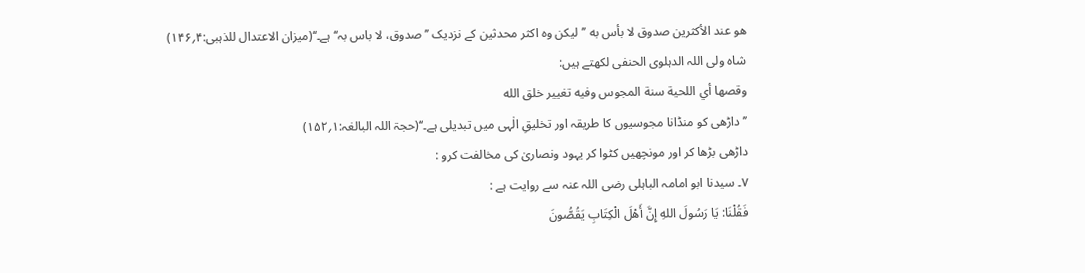هو عند الأكثرين صدوق لا بأس به ’’لیکن وہ اکثر محدثین کے نزدیک ’’صدوق، لا باس بہ‘‘ ہے۔‘‘(میزان الاعتدال للذہبی:۴؍۱۴۶)
شاہ ولی اللہ الدہلوی الحنفی لکھتے ہیں:
وقصها أي اللحية سنة المجوس وفيه تغيير خلق الله
’’داڑھی کو منڈانا مجوسیوں کا طریقہ اور تخلیقِ الٰہی میں تبدیلی ہے۔‘‘(حجۃ اللہ البالغہ:۱؍۱۵۲)
داڑھی بڑھا کر اور مونچھیں کٹوا کر یہود ونصاریٰ کی مخالفت کرو :
۷۔ سیدنا ابو امامہ الباہلی رضی اللہ عنہ سے روایت ہے :
فَقُلْنَا: يَا رَسُولَ اللهِ إِنَّ أَهْلَ الْكِتَابِ يَقُصُّونَ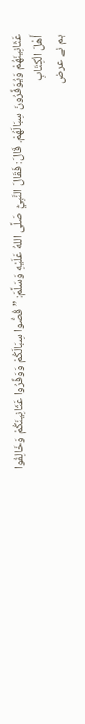عَثَانِينَهُمْ وَيُوَفِّرُونَ سِبَالَهُمْ. قَالَ: فَقَالَ النَّبِيُّ صَلَّى اللهُ عَلَيْهِ وَسَلَّمَ: ” قُصُّوا سِبَالَكُمْ وَوَفِّرُوا عَثَانِينَكُمْ وَخَالِفُوا أَهْلَ الْكِتَابِ
ہم نے عرض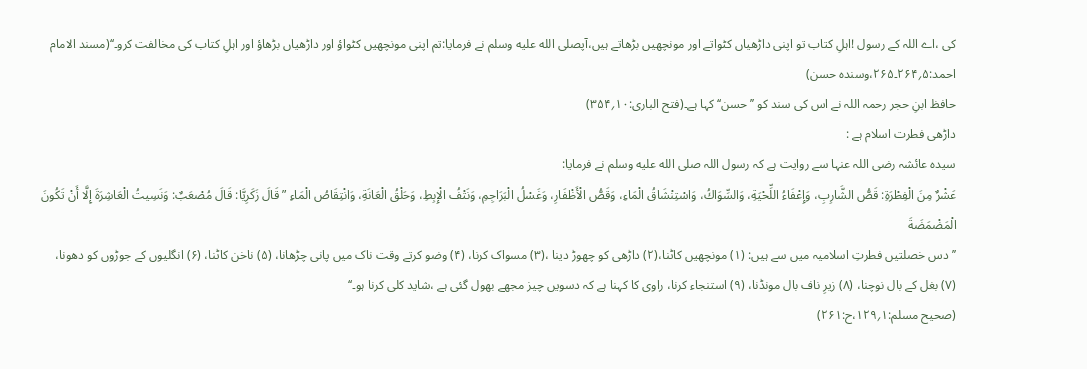کی ،اے اللہ کے رسول !اہلِ کتاب تو اپنی داڑھیاں کٹواتے اور مونچھیں بڑھاتے ہیں،آپصلى الله عليه وسلم نے فرمایا:تم اپنی مونچھیں کٹواؤ اور داڑھیاں بڑھاؤ اور اہلِ کتاب کی مخالفت کرو۔‘‘(مسند الامام احمد:۵؍۲۶۴۔۲۶۵،وسندہ حسن)
حافظ ابنِ حجر رحمہ اللہ نے اس کی سند کو ’’حسن‘‘ کہا ہے۔(فتح الباری:۱۰؍۳۵۴)
داڑھی فطرت اسلام ہے :
سیدہ عائشہ رضی اللہ عنہا سے روایت ہے کہ رسول اللہ صلى الله عليه وسلم نے فرمایا:
عَشْرٌ مِنَ الْفِطْرَةِ: قَصُّ الشَّارِبِ، وَإِعْفَاءُ اللِّحْيَةِ، وَالسِّوَاكُ، وَاسْتِنْشَاقُ الْمَاءِ، وَقَصُّ الْأَظْفَارِ، وَغَسْلُ الْبَرَاجِمِ، وَنَتْفُ الْإِبِطِ، وَحَلْقُ الْعَانَةِ، وَانْتِقَاصُ الْمَاءِ ” قَالَ زَكَرِيَّا: قَالَ مُصْعَبٌ: وَنَسِيتُ الْعَاشِرَةَ إِلَّا أَنْ تَكُونَ الْمَضْمَضَةَ
’’دس خصلتیں فطرتِ اسلامیہ میں سے ہیں: (۱) مونچھیں کاٹنا،(۲) داڑھی کو چھوڑ دینا ،(۳) مسواک کرنا، (۴) وضو کرتے وقت ناک میں پانی چڑھانا، (۵) ناخن کاٹنا، (۶) انگلیوں کے جوڑوں کو دھونا، (۷) بغل کے بال نوچنا، (۸) زیرِ ناف بال مونڈنا، (۹) استنجاء کرنا، راوی کا کہنا ہے کہ دسویں چیز مجھے بھول گئی ہے ،شاید کلی کرنا ہو۔‘‘
(صحیح مسلم:۱؍۱۲۹،ح:۲۶۱)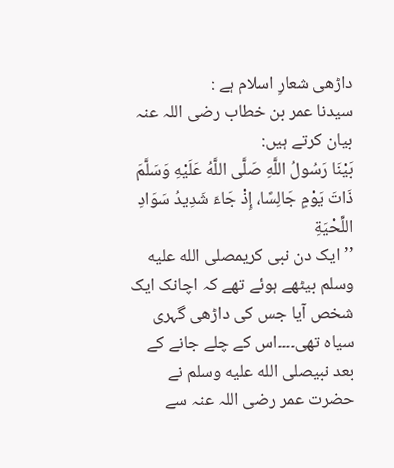داڑھی شعارِ اسلام ہے :
سیدنا عمر بن خطاب رضی اللہ عنہ بیان کرتے ہیں:
بَيْنَا رَسُولُ اللَّهِ صَلَّى اللَّهُ عَلَيْهِ وَسَلَّمَ ذَاتَ يَوْمٍ جَالِسًا، إِذْ جَاءَ شَدِيدُ سَوَادِ اللِّحْيَةِ
’’ایک دن نبی کریمصلى الله عليه وسلم بیٹھے ہوئے تھے کہ اچانک ایک شخص آیا جس کی داڑھی گہری سیاہ تھی۔۔۔۔اس کے چلے جانے کے بعد نبیصلى الله عليه وسلم نے حضرت عمر رضی اللہ عنہ سے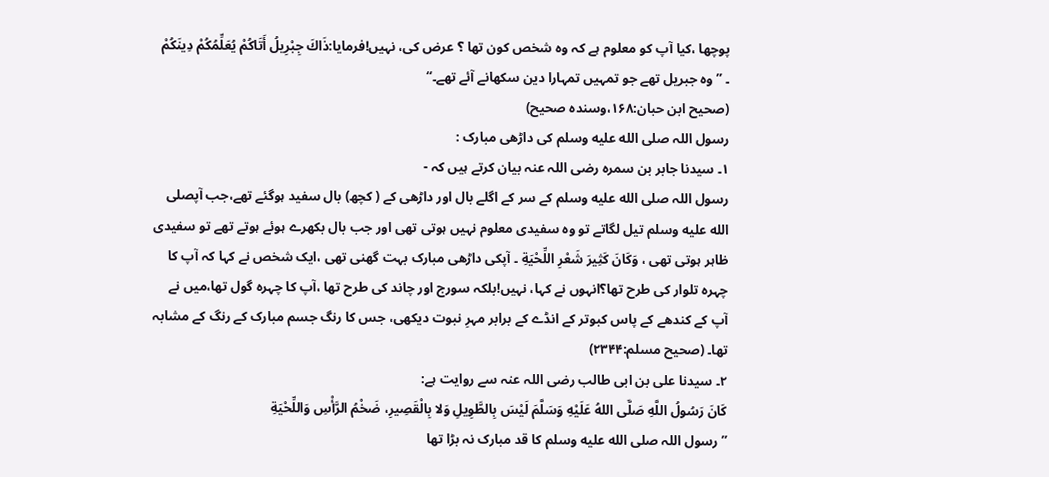پوچھا ،کیا آپ کو معلوم ہے کہ وہ شخص کون تھا ؟ عرض کی، نہیں!فرمایا:ذَاكَ جِبْرِيلُ أَتَاكُمْ يُعَلِّمُكُمْ دِينَكُمْ ۔ ’’وہ جبریل تھے جو تمہیں تمہارا دین سکھانے آئے تھے۔‘‘
(صحیح ابن حبان:۱۶۸،وسندہ صحیح)
رسول اللہ صلى الله عليه وسلم کی داڑھی مبارک :
۱۔ سیدنا جابر بن سمرہ رضی اللہ عنہ بیان کرتے ہیں کہ -
رسول اللہ صلى الله عليه وسلم کے سر کے اگلے بال اور داڑھی کے ( کچھ) بال سفید ہوگئے تھے،جب آپصلى الله عليه وسلم تیل لگاتے تو وہ سفیدی معلوم نہیں ہوتی تھی اور جب بال بکھرے ہوئے ہوتے تھے تو سفیدی ظاہر ہوتی تھی ، وَكَانَ كَثِيرَ شَعْرِ اللِّحْيَةِ ۔ آپکی داڑھی مبارک بہت گھنی تھی ،ایک شخص نے کہا کہ آپ کا چہرہ تلوار کی طرح تھا؟انہوں نے کہا، نہیں!بلکہ سورج اور چاند کی طرح تھا ،آپ کا چہرہ گول تھا،میں نے آپ کے کندھے کے پاس کبوتر کے انڈے کے برابر مہرِ نبوت دیکھی، جس کا رنگ جسم مبارک کے رنگ کے مشابہ تھا۔ (صحیح مسلم:۲۳۴۴)
۲۔ سیدنا علی بن ابی طالب رضی اللہ عنہ سے روایت ہے:
كَانَ رَسُولُ اللَّهِ صَلَّى اللهُ عَلَيْهِ وَسَلَّمَ لَيْسَ بِالطَّوِيلِ وَلا بِالْقَصِيرِ، ضَخْمُ الرَّأْسِ وَاللِّحْيَةِ
’’رسول اللہ صلى الله عليه وسلم کا قد مبارک نہ بڑا تھا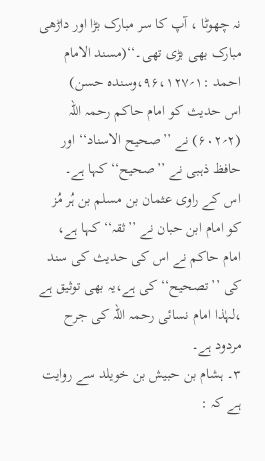نہ چھوٹا ، آپ کا سر مبارک بڑا اور داڑھی مبارک بھی بڑی تھی۔‘‘(مسند الامام احمد :۱؍۹۶،۱۲۷،وسندہ حسن)
اس حدیث کو امام حاکم رحمہ اللہ (۲؍۶۰۲) نے ’’صحیح الاسناد‘‘ اور حافظ ذہبی نے ’’صحیح‘‘ کہا ہے۔
اس کے راوی عثمان بن مسلم بن ہُر مُز کو امام ابن حبان نے ’’ثقہ‘‘ کہا ہے، امام حاکم نے اس کی حدیث کی سند کی ’’تصحیح‘‘ کی ہے،یہ بھی توثیق ہے ،لہٰذا امام نسائی رحمہ اللہ کی جرح مردود ہے۔
۳۔ ہشام بن حبیش بن خویلد سے روایت ہے کہ :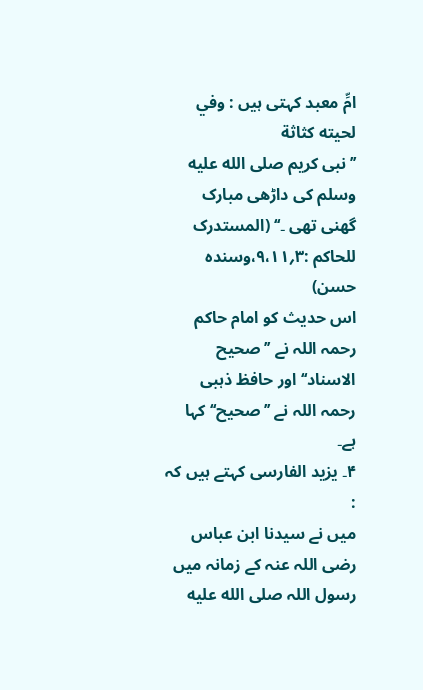امِّ معبد کہتی ہیں : وفي لحيته كثاثة
’’نبی کریم صلى الله عليه وسلم کی داڑھی مبارک گھنی تھی ۔‘‘ (المستدرک للحاکم :۳؍۹،۱۱،وسندہ حسن)
اس حدیث کو امام حاکم رحمہ اللہ نے ’’صحیح الاسناد‘‘ اور حافظ ذہبی رحمہ اللہ نے ’’صحیح‘‘ کہا ہے۔
۴۔ یزید الفارسی کہتے ہیں کہ :
میں نے سیدنا ابن عباس رضی اللہ عنہ کے زمانہ میں رسول اللہ صلى الله عليه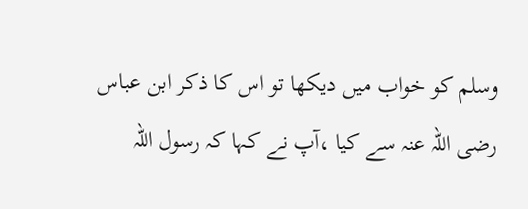وسلم کو خواب میں دیکھا تو اس کا ذکر ابن عباس رضی اللہ عنہ سے کیا ،آپ نے کہا کہ رسول اللہ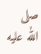صلى الله عليه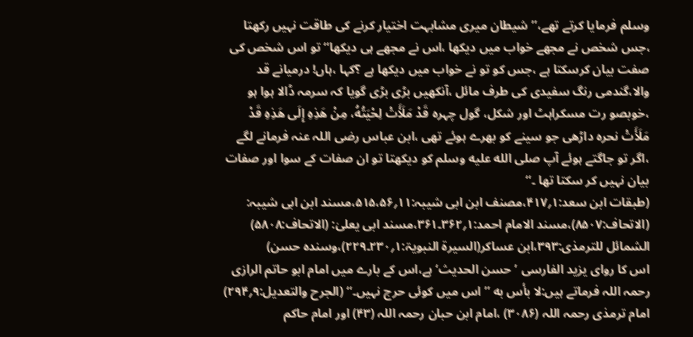وسلم فرمایا کرتے تھے،’’شیطان میری مشابہت اختیار کرنے کی طاقت نہیں رکھتا ،جس شخص نے مجھے خواب میں دیکھا ،اس نے مجھے ہی دیکھا‘‘ تو اس شخص کی صفت بیان کرسکتا ہے ،جس کو تو نے خواب میں دیکھا ہے ؟کہا ،ہاں! درمیانے قد والا،گندمی رنگ سفیدی کی طرف مائل ،آنکھیں بڑی بڑی گویا کہ سرمہ ڈالا ہوا ہو ،خوبصو رت مسکراہٹ اور شکل، گول چہرہ قَدْ مَلَأَتْ لِحْيَتُهُ، مِنْ هَذِهِ إِلَى هَذِهِ قَدْ مَلَأَتْ نحرہ داڑھی جو سینے کو بھرے ہوئے تھی ،ابن عباس رضی اللہ عنہ فرمانے لگے ،اگر تو جاگتے ہوئے آپ صلى الله عليه وسلم کو دیکھتا تو ان صفات کے سوا اور صفات بیان نہیں کر سکتا تھا ۔‘‘
(طبقات ابن سعد:۱؍۴۱۷،مصنف ابن ابی شیبہ:۱۱؍۵۱۵،۵۶،مسند ابن ابی شیبہ: (الاتحاف:۸۵۰۷)،مسند الامام احمد:۱؍۳۶۲۔۳۶۱،مسند ابی یعلیٰ: (الاتحاف:۵۸۰۸) الشمائل للترمذی:۳۹۳،ابن عساکر(السیرۃ النبویۃ:۱؍۲۳۰۔۲۲۹)،وسندہ حسن)
اس کا روای یزید الفارسی ’حسن الحدیث‘ ہے،اس کے بارے میں امام ابو حاتم الرازی رحمہ اللہ فرماتے ہیں:لا بأس به ’’ اس میں کوئی حرج نہیں۔‘‘ (الجرح والتعدیل:۹؍۲۹۴)
امام ترمذی رحمہ اللہ (۳۰۸۶) ،امام ابن حبان رحمہ اللہ (۴۳) اور امام حاکم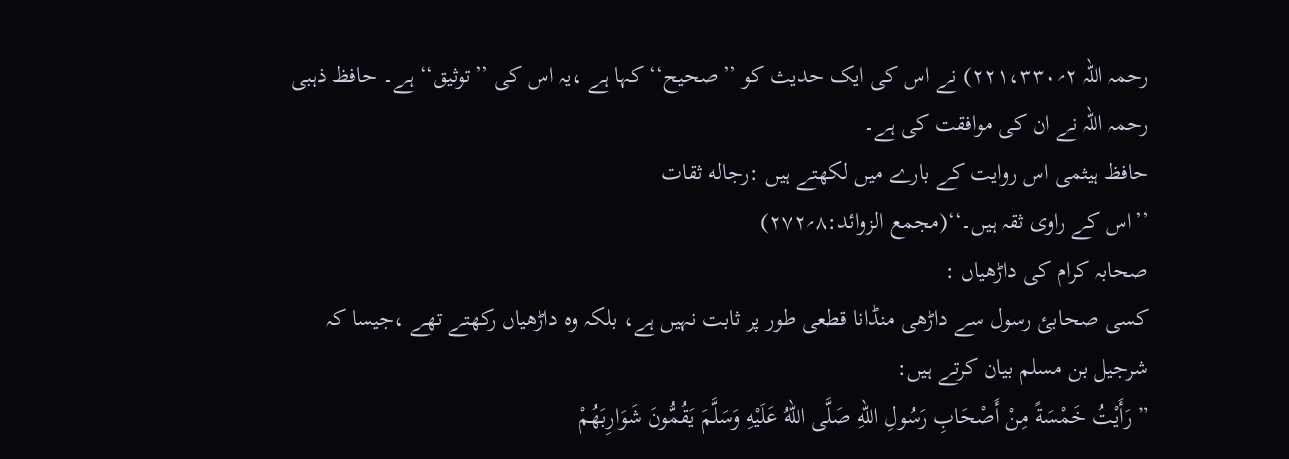رحمہ اللہ ۲؍۲۲۱،۳۳۰) نے اس کی ایک حدیث کو ’’صحیح‘‘ کہا ہے ،یہ اس کی ’’توثیق‘‘ ہے۔ حافظ ذہبی رحمہ اللہ نے ان کی موافقت کی ہے۔
حافظ ہیثمی اس روایت کے بارے میں لکھتے ہیں :رجاله ثقات
’’اس کے راوی ثقہ ہیں۔‘‘(مجمع الزوائد:۸؍۲۷۲)
صحابہ کرام کی داڑھیاں :
کسی صحابئ رسول سے داڑھی منڈانا قطعی طور پر ثابت نہیں ہے، بلکہ وہ داڑھیاں رکھتے تھے ،جیسا کہ شرجیل بن مسلم بیان کرتے ہیں:
” رَأَيْتُ خَمْسَةً مِنْ أَصْحَابِ رَسُولِ اللهِ صَلَّى اللهُ عَلَيْهِ وَسَلَّمَ يَقُمُّونَ شَوَارِبَهُمْ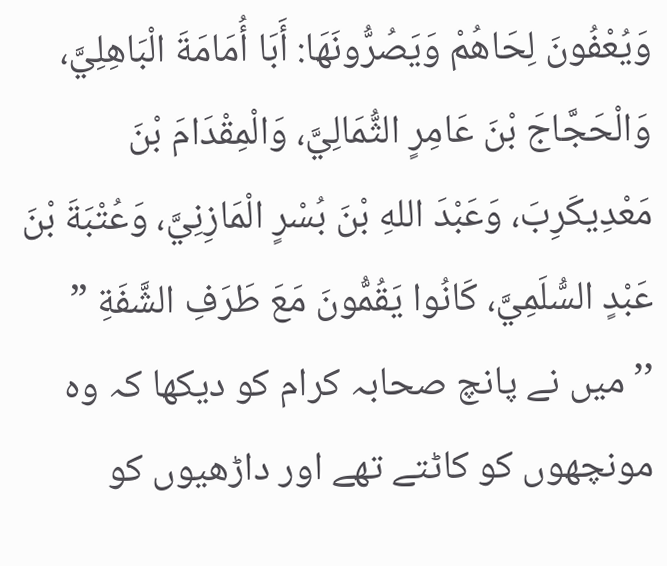وَيُعْفُونَ لِحَاهُمْ وَيَصُرُّونَهَا: أَبَا أُمَامَةَ الْبَاهِلِيَّ، وَالْحَجَّاجَ بْنَ عَامِرٍ الثُّمَالِيَّ، وَالْمِقْدَامَ بْنَ مَعْدِيكَرِبَ، وَعَبْدَ اللهِ بْنَ بُسْرٍ الْمَازِنِيَّ، وَعُتْبَةَ بْنَ عَبْدٍ السُّلَمِيَّ، كَانُوا يَقُمُّونَ مَعَ طَرَفِ الشَّفَةِ ”
’’ میں نے پانچ صحابہ کرام کو دیکھا کہ وہ مونچھوں کو کاٹتے تھے اور داڑھیوں کو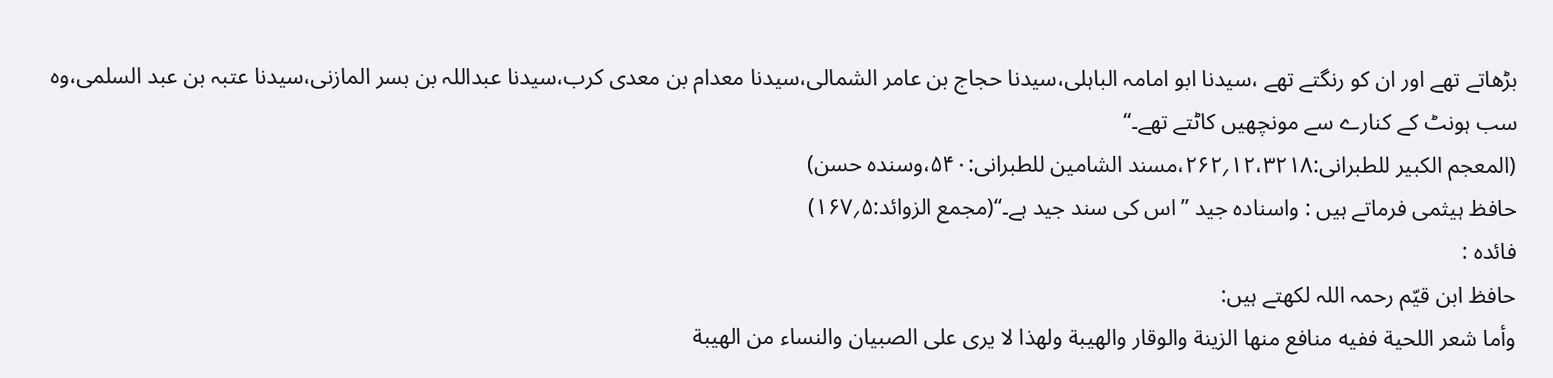بڑھاتے تھے اور ان کو رنگتے تھے ،سیدنا ابو امامہ الباہلی،سیدنا حجاج بن عامر الشمالی،سیدنا معدام بن معدی کرب،سیدنا عبداللہ بن بسر المازنی،سیدنا عتبہ بن عبد السلمی،وہ سب ہونٹ کے کنارے سے مونچھیں کاٹتے تھے۔‘‘
(المعجم الکبیر للطبرانی:۱۲،۳۲۱۸؍۲۶۲،مسند الشامین للطبرانی:۵۴۰،وسندہ حسن)
حافظ ہیثمی فرماتے ہیں : واسناده جيد ’’اس کی سند جید ہے۔‘‘(مجمع الزوائد:۵؍۱۶۷)
فائدہ :
حافظ ابن قیّم رحمہ اللہ لکھتے ہیں:
وأما شعر اللحية ففيه منافع منها الزينة والوقار والهيبة ولهذا لا يرى على الصبيان والنساء من الهيبة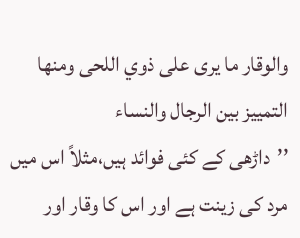والوقار ما يرى على ذوي اللحى ومنها التمييز بين الرجال والنساء
’’داڑھی کے کئی فوائد ہیں،مثلاً اس میں مرد کی زینت ہے اور اس کا وقار اور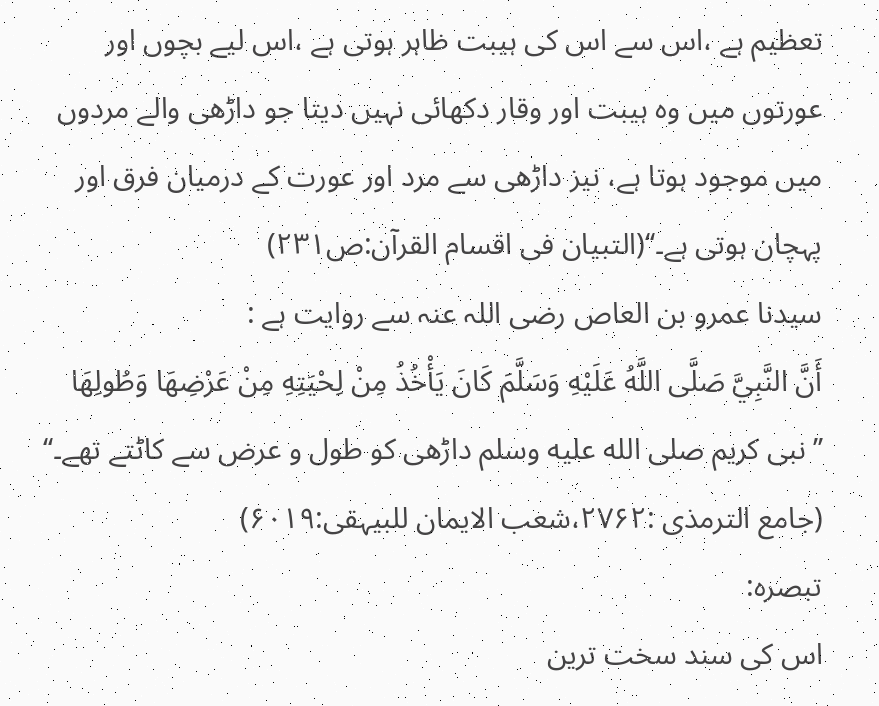تعظیم ہے ،اس سے اس کی ہیبت ظاہر ہوتی ہے ،اس لیے بچوں اور عورتوں میں وہ ہیبت اور وقار دکھائی نہیں دیتا جو داڑھی والے مردوں میں موجود ہوتا ہے، نیز داڑھی سے مرد اور عورت کے درمیان فرق اور پہچان ہوتی ہے۔‘‘(التبیان فی اقسام القرآن:ص۲۳۱)
سیدنا عمرو بن العاص رضی اللہ عنہ سے روایت ہے :
أَنَّ النَّبِيَّ صَلَّى اللَّهُ عَلَيْهِ وَسَلَّمَ كَانَ يَأْخُذُ مِنْ لِحْيَتِهِ مِنْ عَرْضِهَا وَطُولِهَا
’’نبی کریم صلى الله عليه وسلم داڑھی کو طول و عرض سے کاٹتے تھے۔‘‘ (جامع الترمذی :۲۷۶۲،شعب الایمان للبیہقی:۶۰۱۹)
تبصرہ:
اس کی سند سخت ترین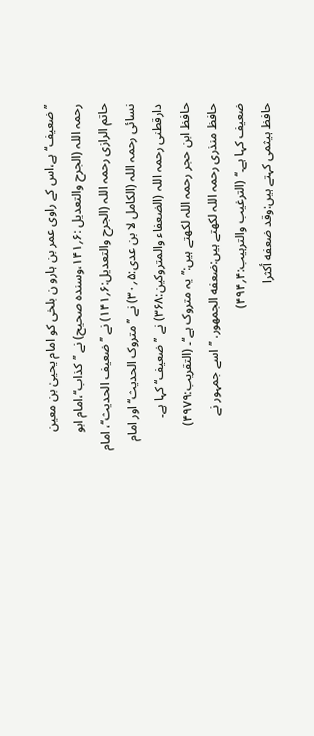’’ضعیف‘‘ ہے،اس کے راوی عمر بن ہارو ن بلخی کو امام یحییٰ بن معین رحمہ اللہ (الجرح والتعدیل :۶؍۱۴۱،وسندہ صحیح) نے ’’کذاب‘‘،امام ابو حاتم الرازی رحمہ اللہ (الجرح والتعدیل:۶؍۱۴۱) نے ’’ضعیف الحدیث‘‘، امام نسائی رحمہ اللہ (الکامل لا بن عدی:۵؍۳۰) نے ’’متروک الحدیث‘‘اور امام دارقطنی رحمہ اللہ (الضعفاء والمتروکین:۳۶۸) نے ’’ضعیف‘‘ کہا ہے۔
حافظ ابن حجر رحمہ اللہ لکھتے ہیں:’’یہ متروک ہے‘‘۔ (التقریب:۴۹۷۹)
حافظ منذری رحمہ اللہ لکھتے ہیں:ضعفه الجمهور. ’’اسے جمہور نے ضعیف کہا ہے۔‘‘ (الترغیب والترہیب:۴؍۴۹۴)
حافظ ہیثمی کہتے ہیں:وقد ضعفه أكثرا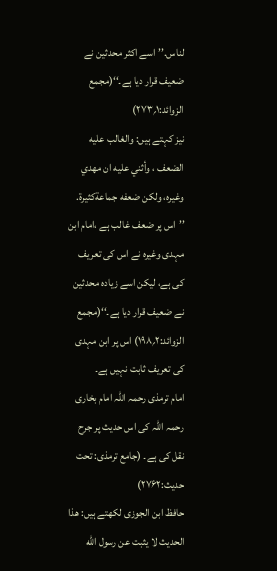لناس.’’اسے اکثر محدثین نے ضعیف قرار دیا ہے۔‘‘(مجمع الزوائد:۱؍۲۷۳)
نیز کہتے ہیں: والغالب عليه الضعف ، وأثني عليه ان مهدي وغيره، ولكن ضعفه جماعةكثيرة.
’’اس پر ضعف غالب ہے ،امام ابن مہدی وغیرہ نے اس کی تعریف کی ہے، لیکن اسے زیادہ محدثین نے ضعیف قرار دیا ہے۔‘‘(مجمع الزوائد:۲؍۱۹۸) اس پر ابن مہدی کی تعریف ثابت نہیں ہے۔
امام ترمذی رحمہ اللہ امام بخاری رحمہ اللہ کی اس حدیث پر جرح نقل کی ہے۔ (جامع ترمذی: تحت حدیث:۲۷۶۲)
حافظ ابن الجوزی لکھتے ہیں: هذا الحديث لا يثبت عن رسول الله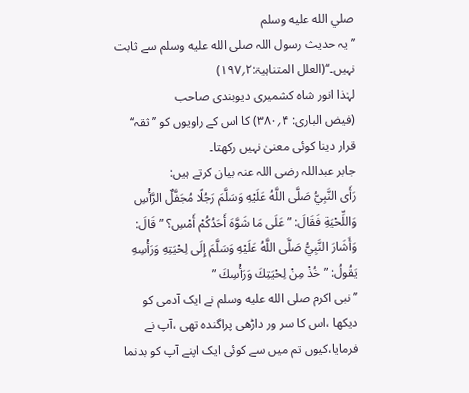صلي الله عليه وسلم
’’یہ حدیث رسول اللہ صلى الله عليه وسلم سے ثابت نہیں۔‘‘(العلل المتناہیۃ:۲؍۱۹۷)
لہٰذا انور شاہ کشمیری دیوبندی صاحب
(فیض الباری: ۴؍۳۸۰) کا اس کے راویوں کو ’’ثقہ‘‘ قرار دینا کوئی معنیٰ نہیں رکھتا۔
جابر عبداللہ رضی اللہ عنہ بیان کرتے ہیں:
رَأَى النَّبِيُّ صَلَّى اللَّهُ عَلَيْهِ وَسَلَّمَ رَجُلًا مُجَفَّلٌ الرَّأْسِ وَاللِّحْيَةِ فَقَالَ: ” عَلَى مَا شَوَّهَ أَحَدُكُمْ أَمْسِ؟ ” قَالَ: وَأَشَارَ النَّبِيُّ صَلَّى اللَّهُ عَلَيْهِ وَسَلَّمَ إِلَى لِحْيَتِهِ وَرَأْسِهِ يَقُولُ: ” خُذْ مِنْ لِحْيَتِكَ وَرَأْسِكَ ”
’’نبی اکرم صلى الله عليه وسلم نے ایک آدمی کو دیکھا ،اس کا سر ور داڑھی پراگندہ تھی ،آپ نے فرمایا،کیوں تم میں سے کوئی ایک اپنے آپ کو بدنما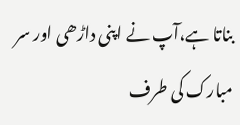بناتا ہے،آپ نے اپنی داڑھی اور سر مبارک کی طرف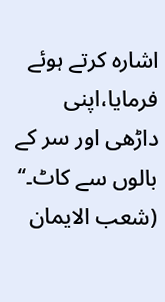اشارہ کرتے ہوئے فرمایا،اپنی داڑھی اور سر کے بالوں سے کاٹ۔‘‘
(شعب الایمان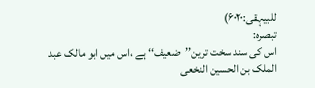للبیہقی:۶۰۲۰)
تبصرہ:
اس کی سند سخت ترین’’ضعیف‘‘ ہے ،اس میں ابو مالک عبد الملک بن الحسین النخعی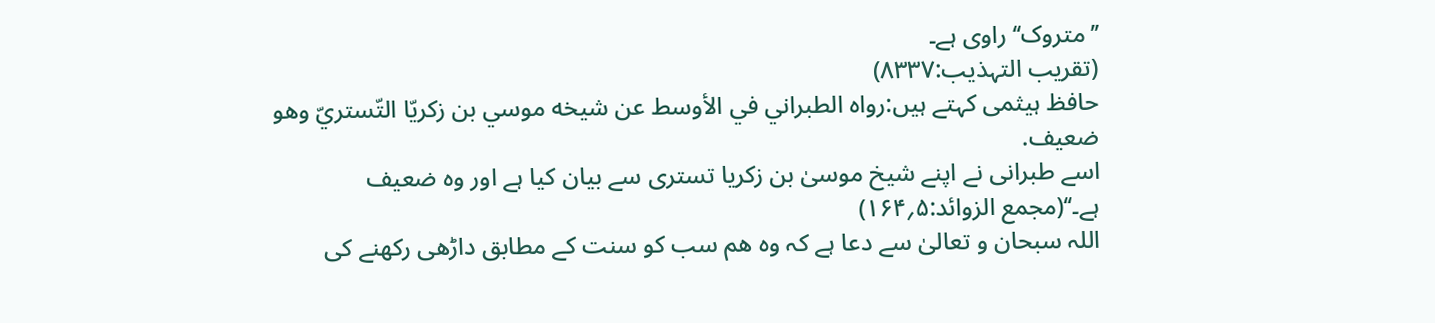’’متروک‘‘ راوی ہے۔
(تقریب التہذیب:۸۳۳۷)
حافظ ہیثمی کہتے ہیں:رواه الطبراني في الأوسط عن شيخه موسي بن زكريّا التّستريّ وهو ضعيف.
اسے طبرانی نے اپنے شیخ موسیٰ بن زکریا تستری سے بیان کیا ہے اور وہ ضعیف ہے۔‘‘(مجمع الزوائد:۵؍۱۶۴)
اللہ سبحان و تعالیٰ سے دعا ہے کہ وہ ھم سب کو سنت کے مطابق داڑھی رکھنے کی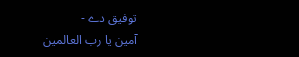توفیق دے -
آمین یا رب العالمین